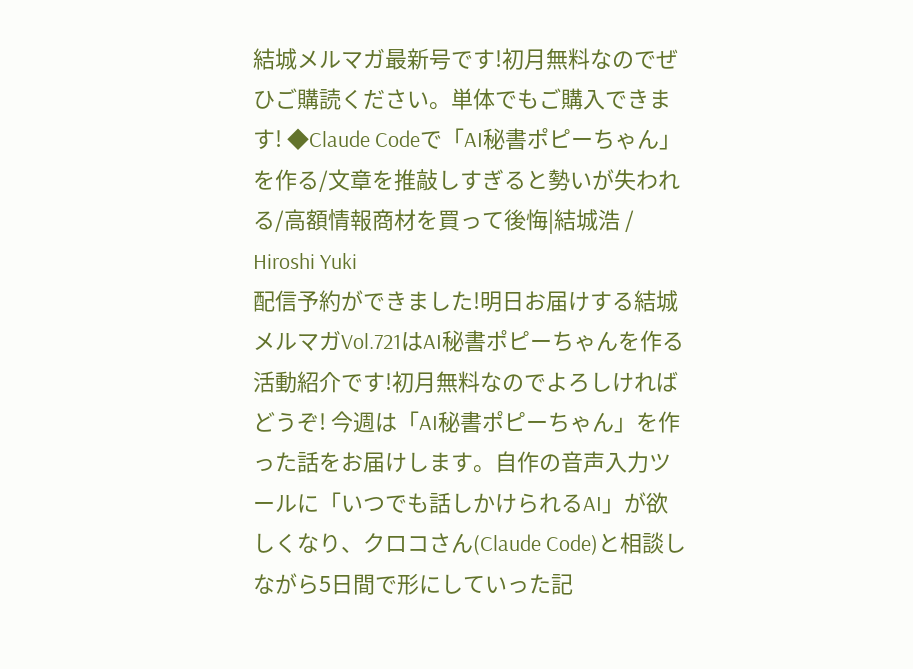結城メルマガ最新号です!初月無料なのでぜひご購読ください。単体でもご購入できます! ◆Claude Codeで「AI秘書ポピーちゃん」を作る/文章を推敲しすぎると勢いが失われる/高額情報商材を買って後悔|結城浩 / Hiroshi Yuki
配信予約ができました!明日お届けする結城メルマガVol.721はAI秘書ポピーちゃんを作る活動紹介です!初月無料なのでよろしければどうぞ! 今週は「AI秘書ポピーちゃん」を作った話をお届けします。自作の音声入力ツールに「いつでも話しかけられるAI」が欲しくなり、クロコさん(Claude Code)と相談しながら5日間で形にしていった記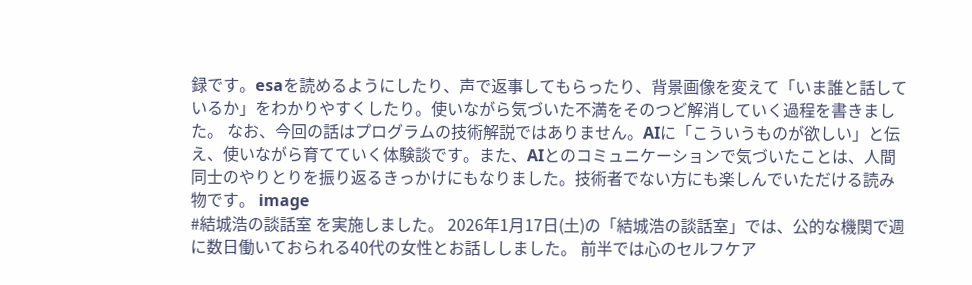録です。esaを読めるようにしたり、声で返事してもらったり、背景画像を変えて「いま誰と話しているか」をわかりやすくしたり。使いながら気づいた不満をそのつど解消していく過程を書きました。 なお、今回の話はプログラムの技術解説ではありません。AIに「こういうものが欲しい」と伝え、使いながら育てていく体験談です。また、AIとのコミュニケーションで気づいたことは、人間同士のやりとりを振り返るきっかけにもなりました。技術者でない方にも楽しんでいただける読み物です。 image
#結城浩の談話室 を実施しました。 2026年1月17日(土)の「結城浩の談話室」では、公的な機関で週に数日働いておられる40代の女性とお話ししました。 前半では心のセルフケア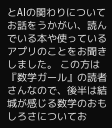とAIの関わりについてお話をうかがい、読んでいる本や使っているアプリのことをお聞きしました。 この方は『数学ガール』の読者さんなので、後半は結城が感じる数学のおもしろさについてお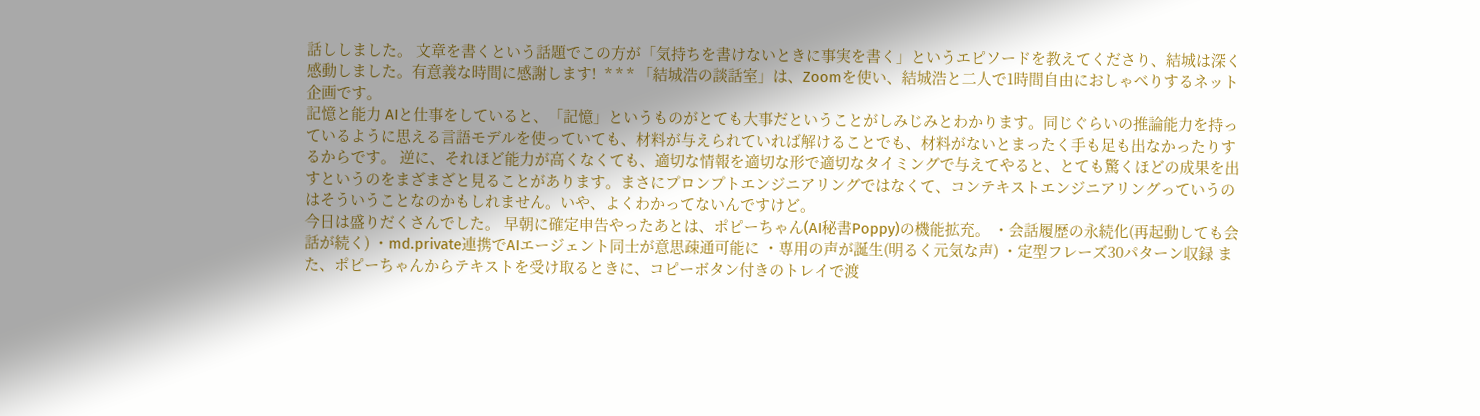話ししました。 文章を書くという話題でこの方が「気持ちを書けないときに事実を書く」というエピソードを教えてくださり、結城は深く感動しました。有意義な時間に感謝します!  * * * 「結城浩の談話室」は、Zoomを使い、結城浩と二人で1時間自由におしゃべりするネット企画です。
記憶と能力 AIと仕事をしていると、「記憶」というものがとても大事だということがしみじみとわかります。同じぐらいの推論能力を持っているように思える言語モデルを使っていても、材料が与えられていれば解けることでも、材料がないとまったく手も足も出なかったりするからです。 逆に、それほど能力が高くなくても、適切な情報を適切な形で適切なタイミングで与えてやると、とても驚くほどの成果を出すというのをまざまざと見ることがあります。まさにプロンプトエンジニアリングではなくて、コンテキストエンジニアリングっていうのはそういうことなのかもしれません。いや、よくわかってないんですけど。
今日は盛りだくさんでした。 早朝に確定申告やったあとは、ポピーちゃん(AI秘書Poppy)の機能拡充。 ・会話履歴の永続化(再起動しても会話が続く) ・md.private連携でAIエージェント同士が意思疎通可能に ・専用の声が誕生(明るく元気な声) ・定型フレーズ30パターン収録 また、ポピーちゃんからテキストを受け取るときに、コピーボタン付きのトレイで渡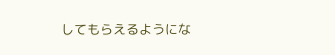してもらえるようにな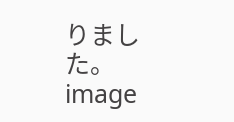りました。 image